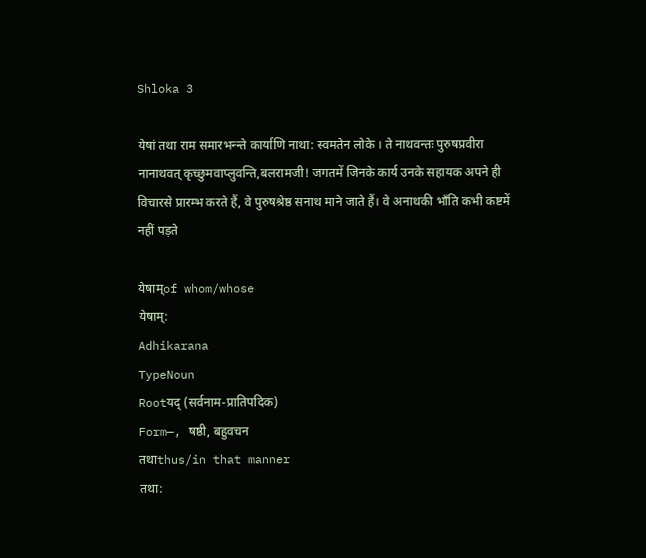Shloka 3

येषां तथा राम समारभन्‍न्ते कार्याणि नाथा: स्वमतेन लोके । ते नाथवन्तः पुरुषप्रवीरा नानाथवत्‌ कृच्छुमवाप्लुवन्ति,बलरामजी! जगतमें जिनके कार्य उनके सहायक अपने ही विचारसे प्रारम्भ करते हैं, वे पुरुषश्रेष्ठ सनाथ माने जाते हैं। वे अनाथकी भाँति कभी कष्टमें नहीं पड़ते

येषाम्of whom/whose
येषाम्:
Adhikarana
TypeNoun
Rootयद् (सर्वनाम-प्रातिपदिक)
Form—, षष्ठी, बहुवचन
तथाthus/in that manner
तथा: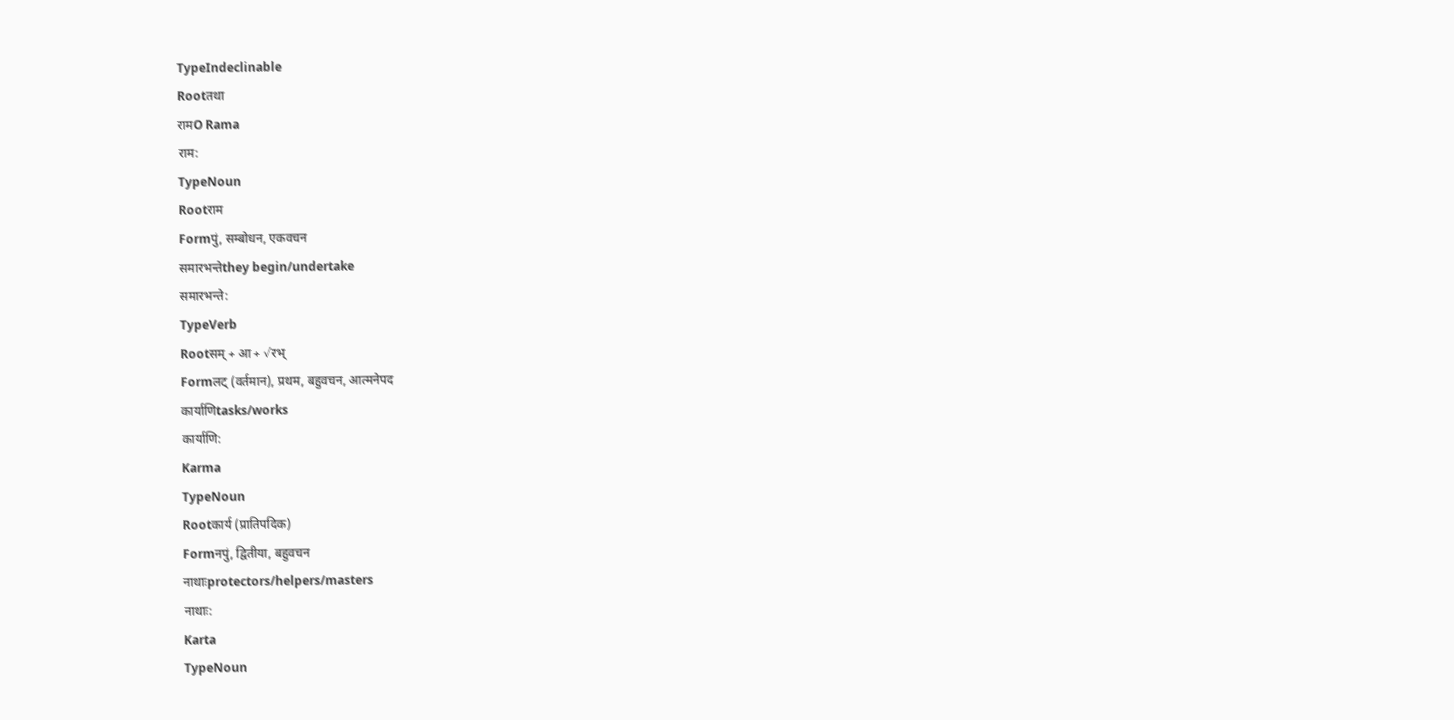TypeIndeclinable
Rootतथा
रामO Rama
राम:
TypeNoun
Rootराम
Formपुं, सम्बोधन, एकवचन
समारभन्तेthey begin/undertake
समारभन्ते:
TypeVerb
Rootसम् + आ + √रभ्
Formलट् (वर्तमान), प्रथम, बहुवचन, आत्मनेपद
कार्याणिtasks/works
कार्याणि:
Karma
TypeNoun
Rootकार्य (प्रातिपदिक)
Formनपुं, द्वितीया, बहुवचन
नाथाःprotectors/helpers/masters
नाथाः:
Karta
TypeNoun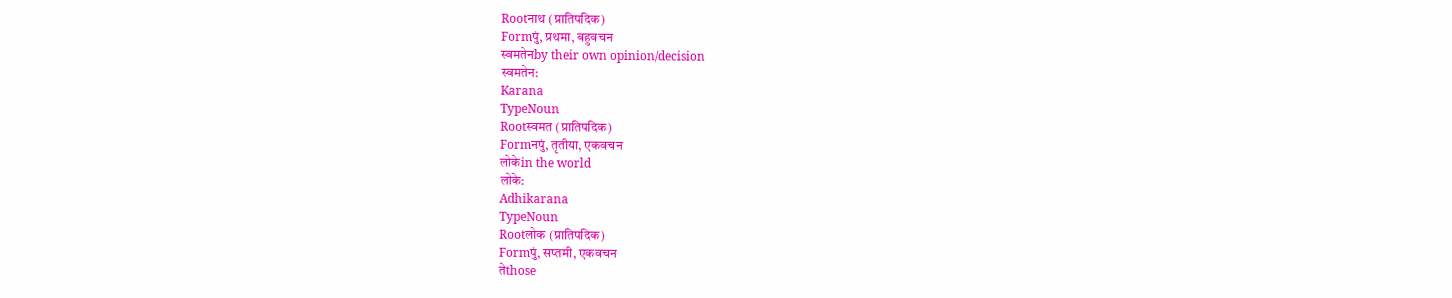Rootनाथ (प्रातिपदिक)
Formपुं, प्रथमा, बहुवचन
स्वमतेनby their own opinion/decision
स्वमतेन:
Karana
TypeNoun
Rootस्वमत (प्रातिपदिक)
Formनपुं, तृतीया, एकवचन
लोकेin the world
लोके:
Adhikarana
TypeNoun
Rootलोक (प्रातिपदिक)
Formपुं, सप्तमी, एकवचन
तेthose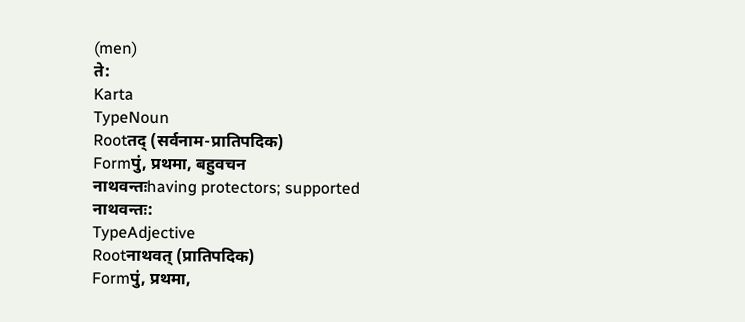(men)
ते:
Karta
TypeNoun
Rootतद् (सर्वनाम-प्रातिपदिक)
Formपुं, प्रथमा, बहुवचन
नाथवन्तःhaving protectors; supported
नाथवन्तः:
TypeAdjective
Rootनाथवत् (प्रातिपदिक)
Formपुं, प्रथमा,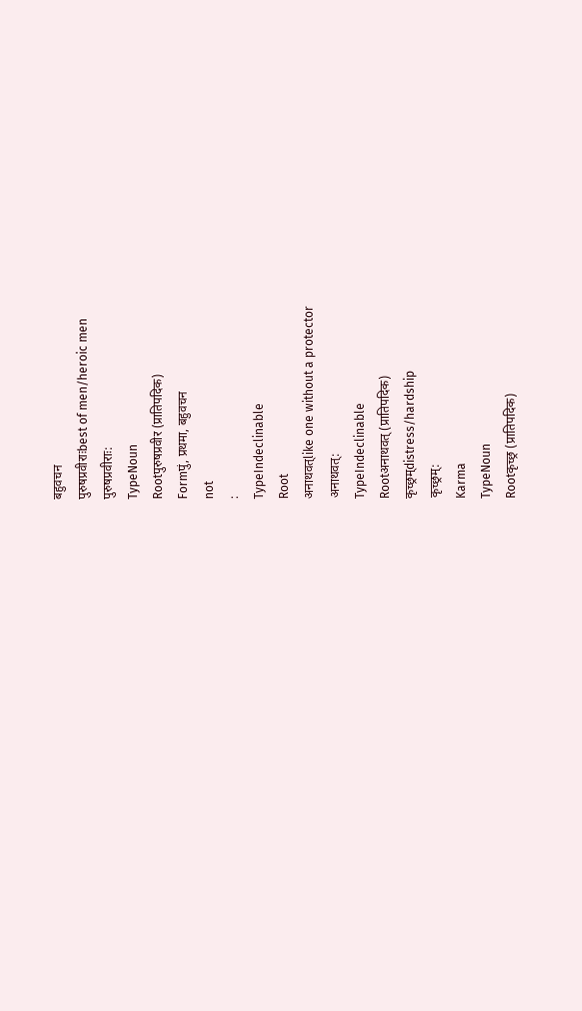बहुवचन
पुरुषप्रवीराःbest of men/heroic men
पुरुषप्रवीराः:
TypeNoun
Rootपुरुषप्रवीर (प्रातिपदिक)
Formपुं, प्रथमा, बहुवचन
not
:
TypeIndeclinable
Root
अनाथवत्like one without a protector
अनाथवत्:
TypeIndeclinable
Rootअनाथवत् (प्रातिपदिक)
कृच्छ्रम्distress/hardship
कृच्छ्रम्:
Karma
TypeNoun
Rootकृच्छ्र (प्रातिपदिक)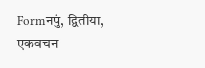Formनपुं, द्वितीया, एकवचन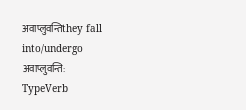अवाप्लुवन्तिthey fall into/undergo
अवाप्लुवन्ति:
TypeVerb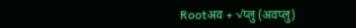Rootअव + √प्लु (अवप्लु)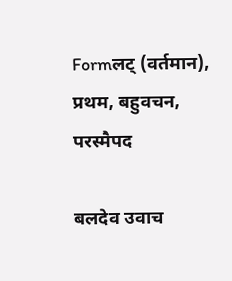Formलट् (वर्तमान), प्रथम, बहुवचन, परस्मैपद

बलदेव उवाच